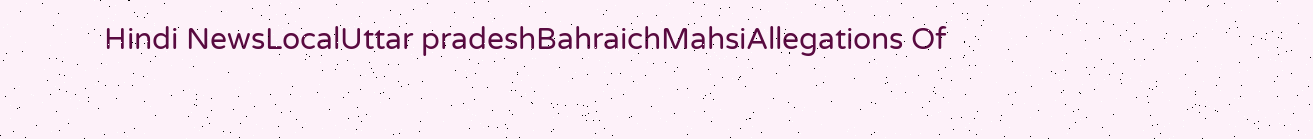Hindi NewsLocalUttar pradeshBahraichMahsiAllegations Of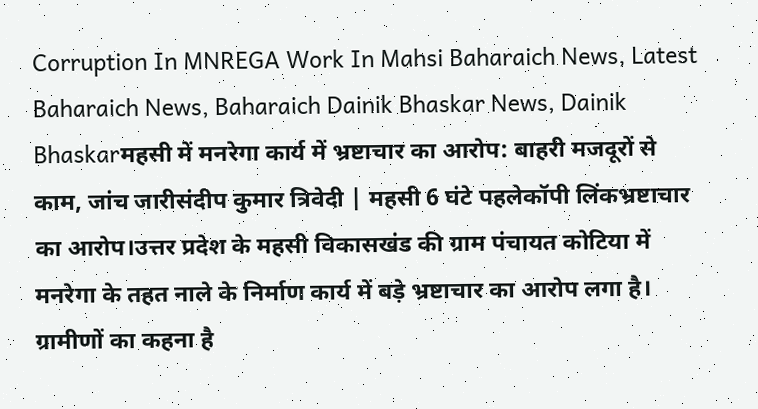Corruption In MNREGA Work In Mahsi Baharaich News, Latest Baharaich News, Baharaich Dainik Bhaskar News, Dainik Bhaskarमहसी में मनरेगा कार्य में भ्रष्टाचार का आरोप: बाहरी मजदूरों से काम, जांच जारीसंदीप कुमार त्रिवेदी | महसी 6 घंटे पहलेकॉपी लिंकभ्रष्टाचार का आरोप।उत्तर प्रदेश के महसी विकासखंड की ग्राम पंचायत कोटिया में मनरेगा के तहत नाले के निर्माण कार्य में बड़े भ्रष्टाचार का आरोप लगा है। ग्रामीणों का कहना है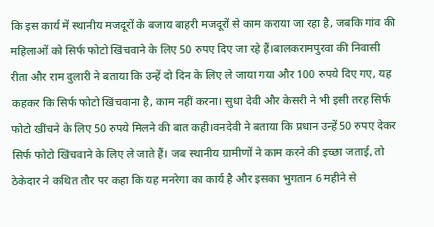कि इस कार्य में स्थानीय मजदूरों के बजाय बाहरी मजदूरों से काम कराया जा रहा है, जबकि गांव की महिलाओं को सिर्फ फोटो खिंचवाने के लिए 50 रुपए दिए जा रहे हैं।बालकरामपुरवा की निवासी रीता और राम दुलारी ने बताया कि उन्हें दो दिन के लिए ले जाया गया और 100 रुपये दिए गए, यह कहकर कि सिर्फ फोटो खिंचवाना है, काम नहीं करना। सुधा देवी और केसरी ने भी इसी तरह सिर्फ फोटो खींचने के लिए 50 रुपये मिलने की बात कही।वनदेवी ने बताया कि प्रधान उन्हें 50 रुपए देकर सिर्फ फोटो खिंचवाने के लिए ले जाते हैं। जब स्थानीय ग्रामीणों ने काम करने की इच्छा जताई, तो ठेकेदार ने कथित तौर पर कहा कि यह मनरेगा का कार्य है और इसका भुगतान 6 महीने से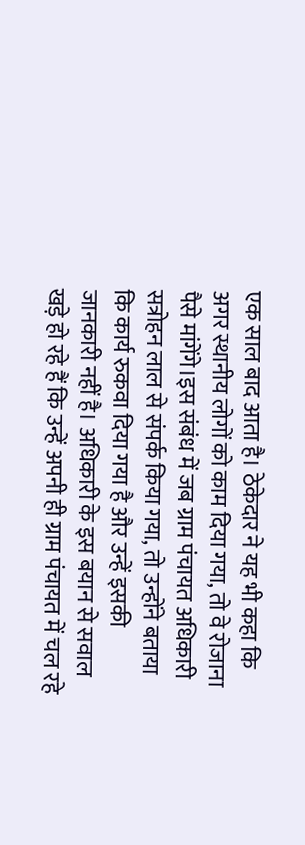एक साल बाद आता है। ठेकेदार ने यह भी कहा कि अगर स्थानीय लोगों को काम दिया गया, तो वे रोजाना पैसे मांगेंगे।इस संबंध में जब ग्राम पंचायत अधिकारी सत्रोहन लाल से संपर्क किया गया, तो उन्होंने बताया कि कार्य रुकवा दिया गया है और उन्हें इसकी जानकारी नहीं है। अधिकारी के इस बयान से सवाल खड़े हो रहे हैं कि उन्हें अपनी ही ग्राम पंचायत में चल रहे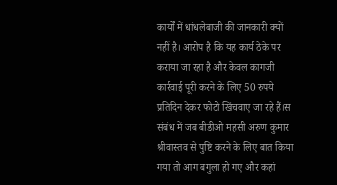कार्यों में धांधलेबाजी की जानकारी क्यों नहीं है। आरोप है कि यह कार्य ठेके पर कराया जा रहा है और केवल कागजी कार्रवाई पूरी करने के लिए 50 रुपये प्रतिदिन देकर फोटो खिंचवाए जा रहे हैं।स संबंध में जब बीडीओ महसी अरुण कुमार श्रीवास्तव से पुष्टि करने के लिए बात किया गया तो आग बगुला हो गए और कहां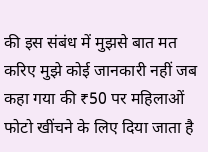की इस संबंध में मुझसे बात मत करिए मुझे कोई जानकारी नहीं जब कहा गया की ₹50 पर महिलाओं फोटो खींचने के लिए दिया जाता है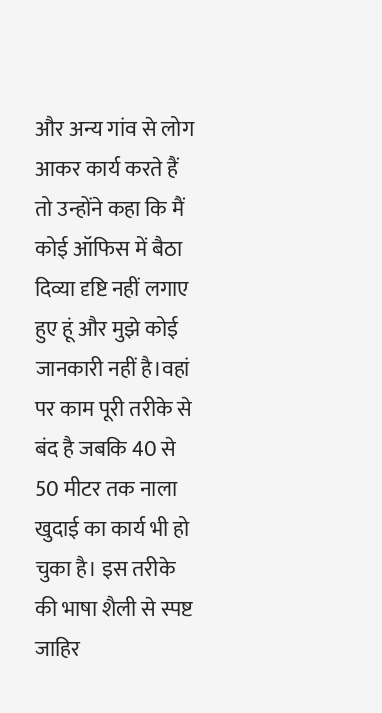और अन्य गांव से लोग आकर कार्य करते हैं तो उन्होंने कहा कि मैं कोई ऑफिस में बैठा दिव्या दृष्टि नहीं लगाए हुए हूं और मुझे कोई जानकारी नहीं है।वहां पर काम पूरी तरीके से बंद है जबकि 40 से 50 मीटर तक नाला खुदाई का कार्य भी हो चुका है। इस तरीके की भाषा शैली से स्पष्ट जाहिर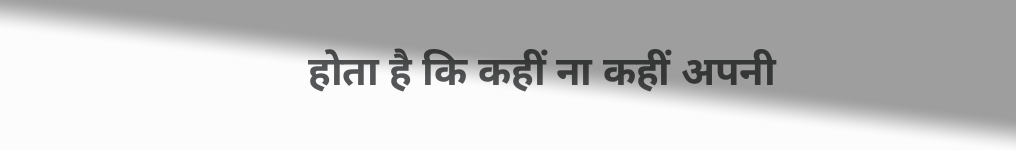होता है कि कहीं ना कहीं अपनी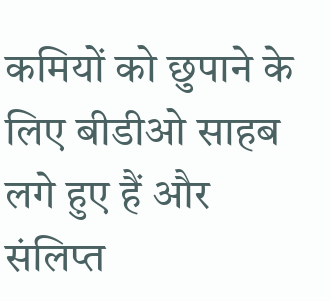कमियों को छुपाने के लिए बीडीओ साहब लगे हुए हैं और संलिप्त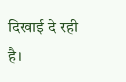दिखाई दे रही है।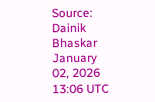Source: Dainik Bhaskar January 02, 2026 13:06 UTC